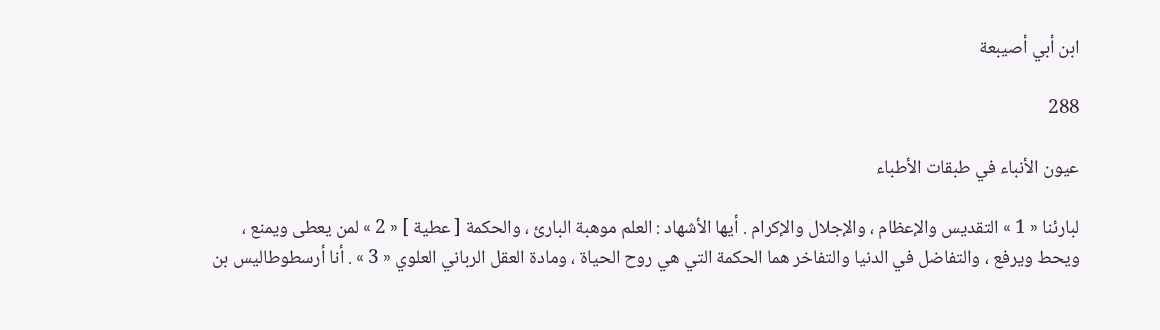ابن أبي أصيبعة

288

عيون الأنباء في طبقات الأطباء

لبارئنا « 1 » التقديس والإعظام ، والإجلال والإكرام . أيها الأشهاد : العلم موهبة البارئ ، والحكمة [ عطية ] « 2 » لمن يعطى ويمنع ، ويحط ويرفع ، والتفاضل في الدنيا والتفاخر هما الحكمة التي هي روح الحياة ، ومادة العقل الرباني العلوي « 3 » . أنا أرسطوطاليس بن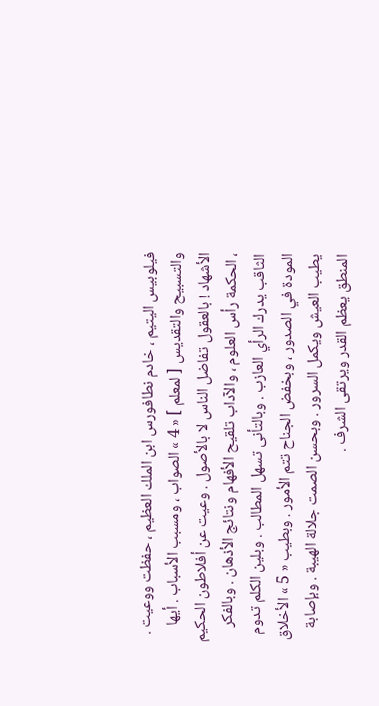فيلوبيس اليتيم ، خادم نطافورس ابن الملك العظيم ، حفظت ووعيت . والتسبيح والتقديس [ لمعلم ] « 4 » الصواب ، ومسبب الأسباب . أيها الأشهاد ! بالعقول تفاضل الناس لا بالأصول . وعيت عن أفلاطون الحكيم ، الحكمة رأس العلوم ، والآداب تلقيح الأفهام ونتائج الأذهان . وبالفكر الثاقب يدرك الرأي العازب . وبالتأنى تسهل المطالب . وبلين الكلم تدوم المودة في الصدور ، وبخفض الجناح تتم الأمور . وبطيب « 5 » الأخلاق يطيب العيش ويكمل السرور . وبحسن الصمت جلالة الهيبة . وبإصابة المنطق يعظم القدر ويرتقى الشرف .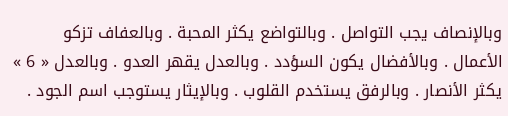وبالإنصاف يجب التواصل . وبالتواضع يكثر المحبة . وبالعفاف تزكو الأعمال . وبالأفضال يكون السؤدد . وبالعدل يقهر العدو . وبالعدل « 6 » يكثر الأنصار . وبالرفق يستخدم القلوب . وبالإيثار يستوجب اسم الجود .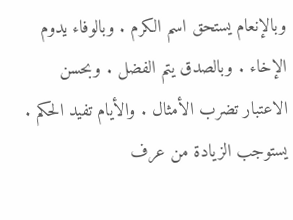وبالإنعام يستحق اسم الكرم . وبالوفاء يدوم الإخاء . وبالصدق يتم الفضل . وبحسن الاعتبار تضرب الأمثال . والأيام تفيد الحكم . يستوجب الزيادة من عرف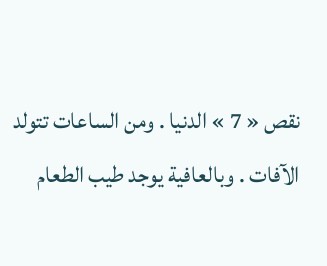نقص « 7 » الدنيا . ومن الساعات تتولد الآفات . وبالعافية يوجد طيب الطعام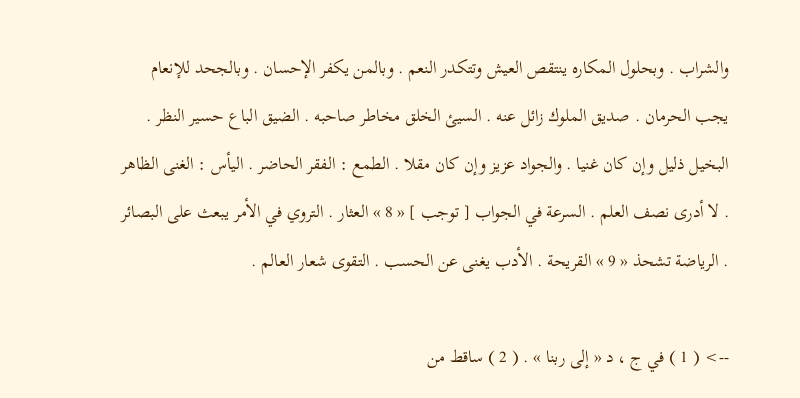والشراب . وبحلول المكاره ينتقص العيش وتتكدر النعم . وبالمن يكفر الإحسان . وبالجحد للإنعام يجب الحرمان . صديق الملوك زائل عنه . السيئ الخلق مخاطر صاحبه . الضيق الباع حسير النظر . البخيل ذليل وإن كان غنيا . والجواد عزيز وإن كان مقلا . الطمع : الفقر الحاضر . اليأس : الغنى الظاهر . لا أدرى نصف العلم . السرعة في الجواب [ توجب ] « 8 » العثار . التروي في الأمر يبعث على البصائر . الرياضة تشحذ « 9 » القريحة . الأدب يغنى عن الحسب . التقوى شعار العالم .

--> ( 1 ) في ج ، د « إلى ربنا » . ( 2 ) ساقط من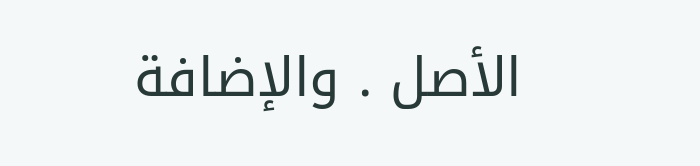الأصل . والإضافة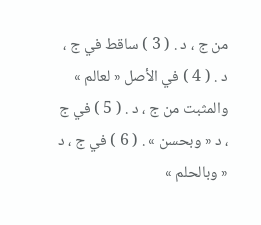من ج ، د . ( 3 ) ساقط في ج ، د . ( 4 ) في الأصل « لعالم » والمثبت من ج ، د . ( 5 ) في ج ، د « وبحسن » . ( 6 ) في ج ، د « وبالحلم »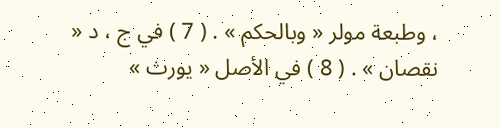، وطبعة مولر « وبالحكم » . ( 7 ) في ج ، د « نقصان » . ( 8 ) في الأصل « يورث »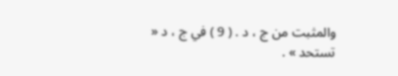والمثبت من ج ، د . ( 9 ) في ج ، د « تستحد » .